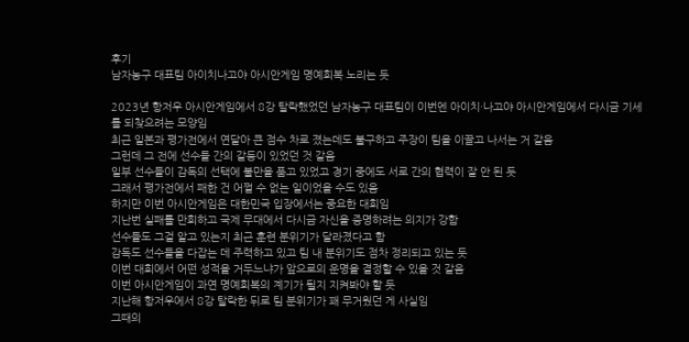후기
남자농구 대표팀 아이치나고야 아시안게임 명예회복 노리는 듯

2023년 항저우 아시안게임에서 8강 탈락했었던 남자농구 대표팀이 이번엔 아이치·나고야 아시안게임에서 다시금 기세를 되찾으려는 모양임
최근 일본과 평가전에서 연달아 큰 점수 차로 졌는데도 불구하고 주장이 팀을 이끌고 나서는 거 같음
그런데 그 전에 선수들 간의 갈등이 있었던 것 같음
일부 선수들이 감독의 선택에 불만을 품고 있었고 경기 중에도 서로 간의 협력이 잘 안 된 듯
그래서 평가전에서 패한 건 어쩔 수 없는 일이었을 수도 있음
하지만 이번 아시안게임은 대한민국 입장에서는 중요한 대회임
지난번 실패를 만회하고 국제 무대에서 다시금 자신을 증명하려는 의지가 강함
선수들도 그걸 알고 있는지 최근 훈련 분위기가 달라졌다고 함
감독도 선수들을 다잡는 데 주력하고 있고 팀 내 분위기도 점차 정리되고 있는 듯
이번 대회에서 어떤 성적을 거두느냐가 앞으로의 운명을 결정할 수 있을 것 같음
이번 아시안게임이 과연 명예회복의 계기가 될지 지켜봐야 할 듯
지난해 항저우에서 8강 탈락한 뒤로 팀 분위기가 꽤 무거웠던 게 사실임
그때의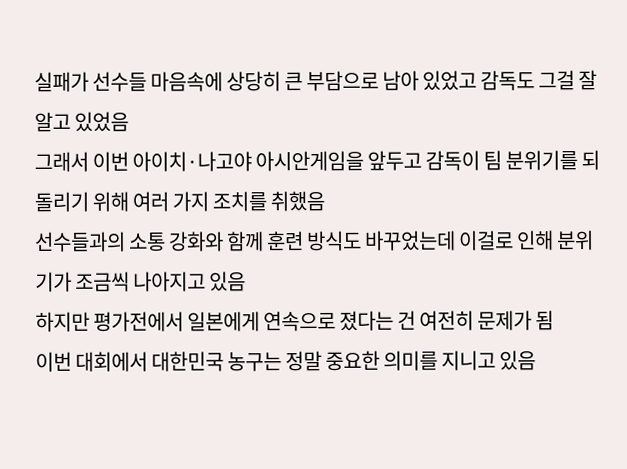실패가 선수들 마음속에 상당히 큰 부담으로 남아 있었고 감독도 그걸 잘 알고 있었음
그래서 이번 아이치·나고야 아시안게임을 앞두고 감독이 팀 분위기를 되돌리기 위해 여러 가지 조치를 취했음
선수들과의 소통 강화와 함께 훈련 방식도 바꾸었는데 이걸로 인해 분위기가 조금씩 나아지고 있음
하지만 평가전에서 일본에게 연속으로 졌다는 건 여전히 문제가 됨
이번 대회에서 대한민국 농구는 정말 중요한 의미를 지니고 있음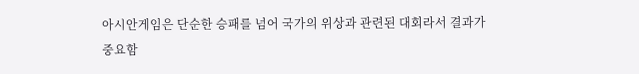아시안게임은 단순한 승패를 넘어 국가의 위상과 관련된 대회라서 결과가 중요함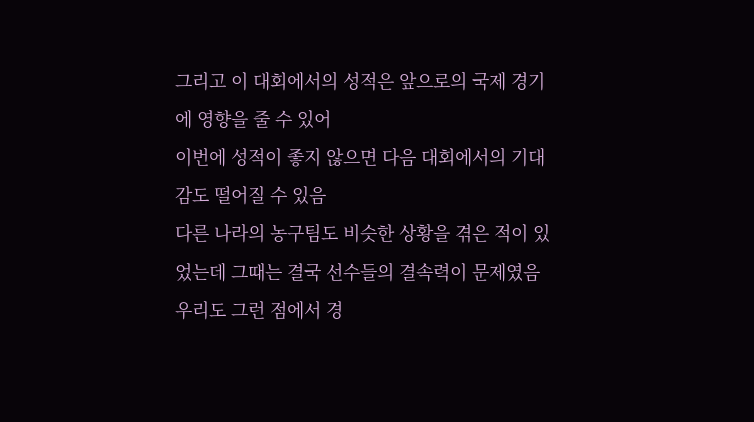그리고 이 대회에서의 성적은 앞으로의 국제 경기에 영향을 줄 수 있어
이번에 성적이 좋지 않으면 다음 대회에서의 기대감도 떨어질 수 있음
다른 나라의 농구팀도 비슷한 상황을 겪은 적이 있었는데 그때는 결국 선수들의 결속력이 문제였음
우리도 그런 점에서 경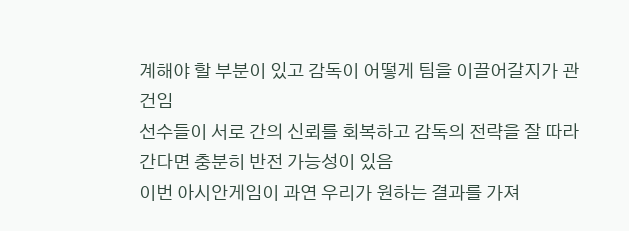계해야 할 부분이 있고 감독이 어떻게 팀을 이끌어갈지가 관건임
선수들이 서로 간의 신뢰를 회복하고 감독의 전략을 잘 따라간다면 충분히 반전 가능성이 있음
이번 아시안게임이 과연 우리가 원하는 결과를 가져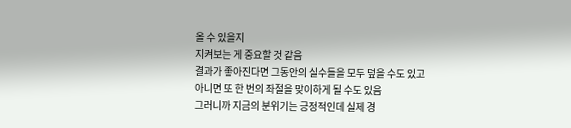올 수 있을지
지켜보는 게 중요할 것 같음
결과가 좋아진다면 그동안의 실수들을 모두 덮을 수도 있고
아니면 또 한 번의 좌절을 맞이하게 될 수도 있음
그러니까 지금의 분위기는 긍정적인데 실제 경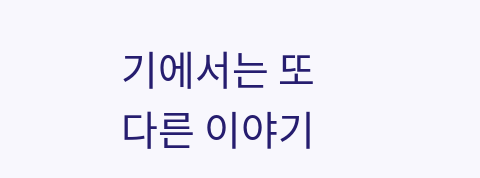기에서는 또 다른 이야기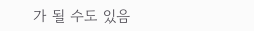가 될 수도 있음